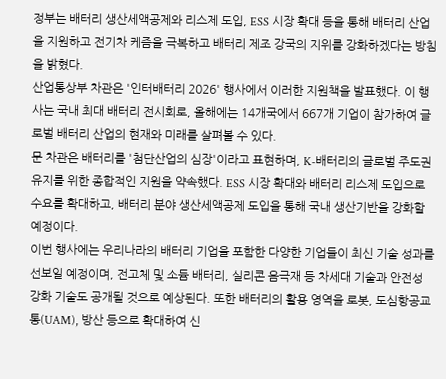정부는 배터리 생산세액공제와 리스제 도입, ESS 시장 확대 등을 통해 배터리 산업을 지원하고 전기차 케즘을 극복하고 배터리 제조 강국의 지위를 강화하겠다는 방침을 밝혔다.
산업통상부 차관은 '인터배터리 2026' 행사에서 이러한 지원책을 발표했다. 이 행사는 국내 최대 배터리 전시회로, 올해에는 14개국에서 667개 기업이 참가하여 글로벌 배터리 산업의 현재와 미래를 살펴볼 수 있다.
문 차관은 배터리를 '첨단산업의 심장'이라고 표현하며, K-배터리의 글로벌 주도권 유지를 위한 종합적인 지원을 약속했다. ESS 시장 확대와 배터리 리스제 도입으로 수요를 확대하고, 배터리 분야 생산세액공제 도입을 통해 국내 생산기반을 강화할 예정이다.
이번 행사에는 우리나라의 배터리 기업을 포함한 다양한 기업들이 최신 기술 성과를 선보일 예정이며, 전고체 및 소듐 배터리, 실리콘 음극재 등 차세대 기술과 안전성 강화 기술도 공개될 것으로 예상된다. 또한 배터리의 활용 영역을 로봇, 도심항공교통(UAM), 방산 등으로 확대하여 신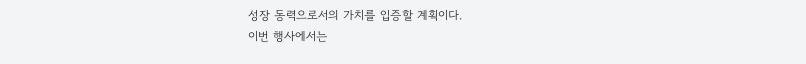성장 동력으로서의 가치를 입증할 계획이다.
이번 행사에서는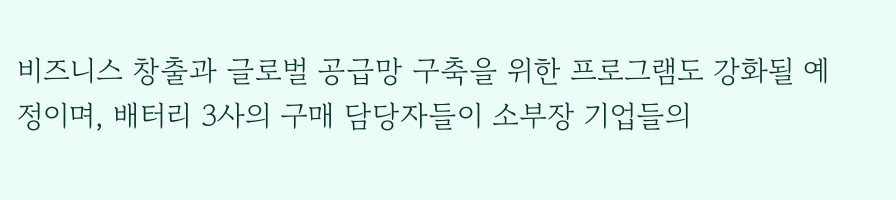비즈니스 창출과 글로벌 공급망 구축을 위한 프로그램도 강화될 예정이며, 배터리 3사의 구매 담당자들이 소부장 기업들의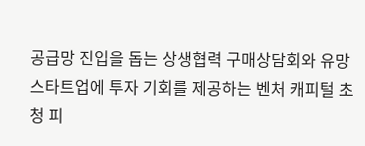공급망 진입을 돕는 상생협력 구매상담회와 유망 스타트업에 투자 기회를 제공하는 벤처 캐피털 초청 피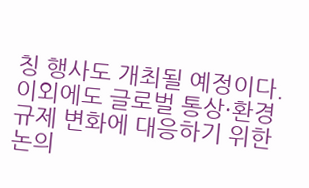칭 행사도 개최될 예정이다. 이외에도 글로벌 통상·환경 규제 변화에 대응하기 위한 논의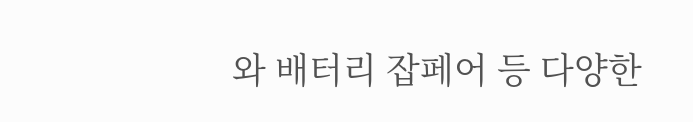와 배터리 잡페어 등 다양한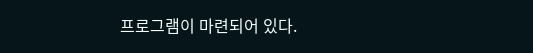프로그램이 마련되어 있다.